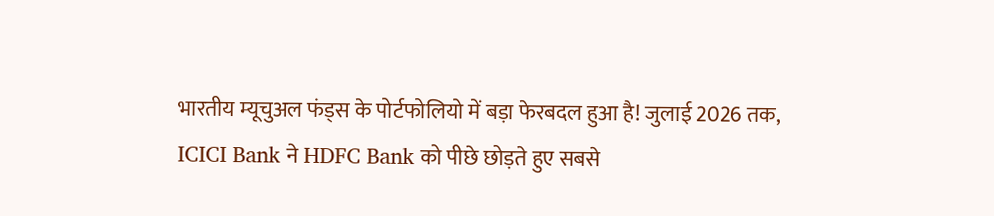भारतीय म्यूचुअल फंड्स के पोर्टफोलियो में बड़ा फेरबदल हुआ है! जुलाई 2026 तक, ICICI Bank ने HDFC Bank को पीछे छोड़ते हुए सबसे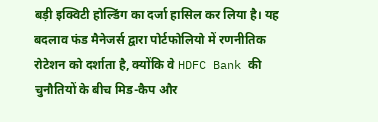बड़ी इक्विटी होल्डिंग का दर्जा हासिल कर लिया है। यह बदलाव फंड मैनेजर्स द्वारा पोर्टफोलियो में रणनीतिक रोटेशन को दर्शाता है, क्योंकि वे HDFC Bank की चुनौतियों के बीच मिड-कैप और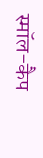स्मॉल-कैप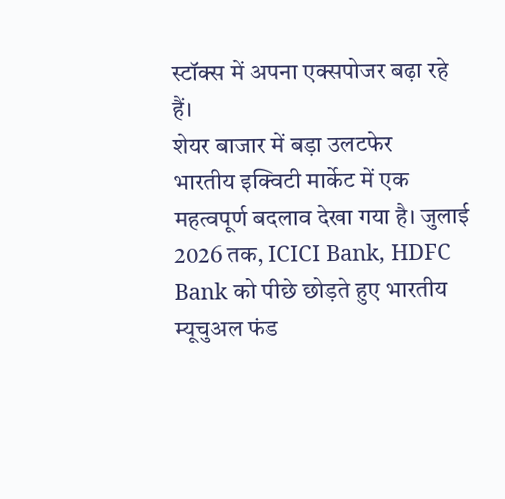स्टॉक्स में अपना एक्सपोजर बढ़ा रहे हैं।
शेयर बाजार में बड़ा उलटफेर
भारतीय इक्विटी मार्केट में एक महत्वपूर्ण बदलाव देखा गया है। जुलाई 2026 तक, ICICI Bank, HDFC Bank को पीछे छोड़ते हुए भारतीय म्यूचुअल फंड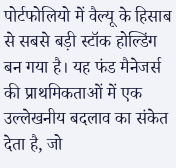पोर्टफोलियो में वैल्यू के हिसाब से सबसे बड़ी स्टॉक होल्डिंग बन गया है। यह फंड मैनेजर्स की प्राथमिकताओं में एक उल्लेखनीय बदलाव का संकेत देता है, जो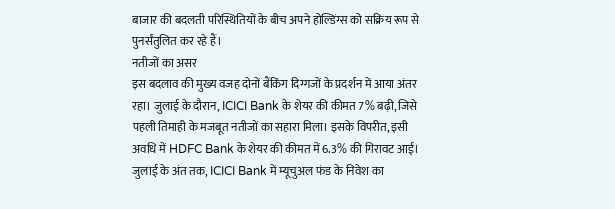बाजार की बदलती परिस्थितियों के बीच अपने होल्डिंग्स को सक्रिय रूप से पुनर्संतुलित कर रहे हैं।
नतीजों का असर
इस बदलाव की मुख्य वजह दोनों बैंकिंग दिग्गजों के प्रदर्शन में आया अंतर रहा। जुलाई के दौरान, ICICI Bank के शेयर की कीमत 7% बढ़ी, जिसे पहली तिमाही के मजबूत नतीजों का सहारा मिला। इसके विपरीत, इसी अवधि में HDFC Bank के शेयर की कीमत में 6.3% की गिरावट आई। जुलाई के अंत तक, ICICI Bank में म्यूचुअल फंड के निवेश का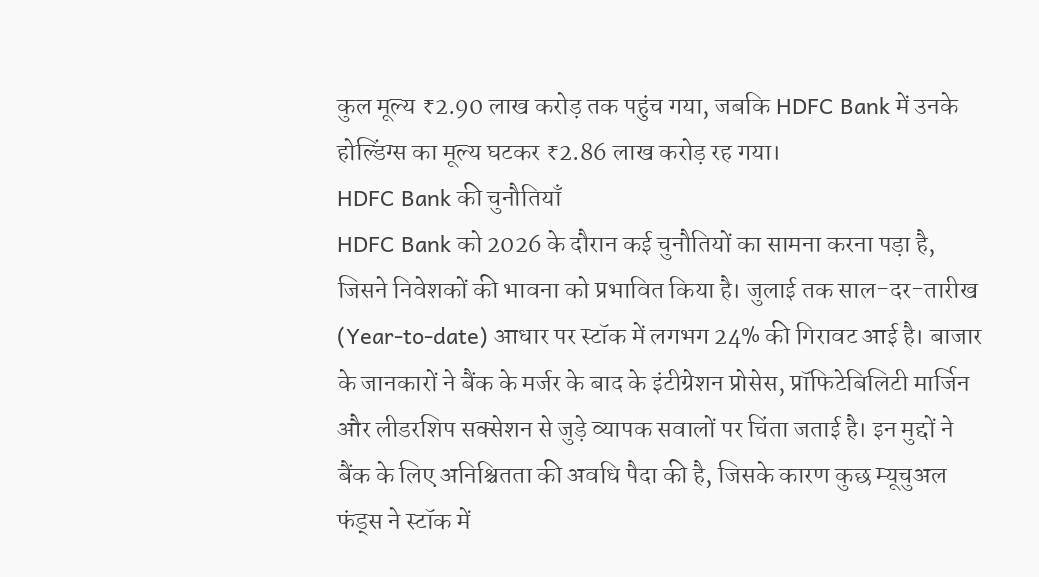कुल मूल्य ₹2.90 लाख करोड़ तक पहुंच गया, जबकि HDFC Bank में उनके होल्डिंग्स का मूल्य घटकर ₹2.86 लाख करोड़ रह गया।
HDFC Bank की चुनौतियाँ
HDFC Bank को 2026 के दौरान कई चुनौतियों का सामना करना पड़ा है, जिसने निवेशकों की भावना को प्रभावित किया है। जुलाई तक साल-दर-तारीख (Year-to-date) आधार पर स्टॉक में लगभग 24% की गिरावट आई है। बाजार के जानकारों ने बैंक के मर्जर के बाद के इंटीग्रेशन प्रोसेस, प्रॉफिटेबिलिटी मार्जिन और लीडरशिप सक्सेशन से जुड़े व्यापक सवालों पर चिंता जताई है। इन मुद्दों ने बैंक के लिए अनिश्चितता की अवधि पैदा की है, जिसके कारण कुछ म्यूचुअल फंड्स ने स्टॉक में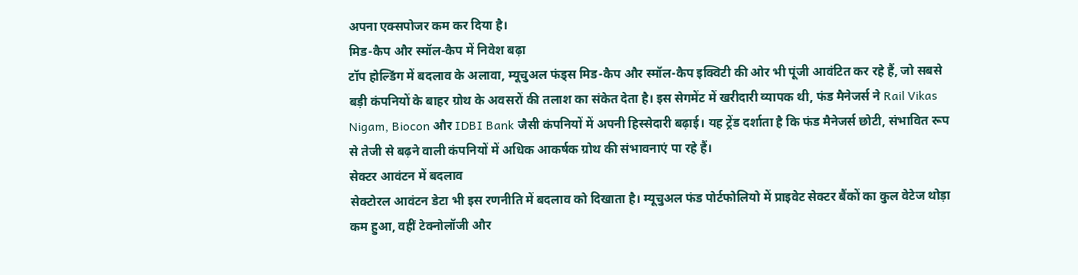अपना एक्सपोजर कम कर दिया है।
मिड-कैप और स्मॉल-कैप में निवेश बढ़ा
टॉप होल्डिंग में बदलाव के अलावा, म्यूचुअल फंड्स मिड-कैप और स्मॉल-कैप इक्विटी की ओर भी पूंजी आवंटित कर रहे हैं, जो सबसे बड़ी कंपनियों के बाहर ग्रोथ के अवसरों की तलाश का संकेत देता है। इस सेगमेंट में खरीदारी व्यापक थी, फंड मैनेजर्स ने Rail Vikas Nigam, Biocon और IDBI Bank जैसी कंपनियों में अपनी हिस्सेदारी बढ़ाई। यह ट्रेंड दर्शाता है कि फंड मैनेजर्स छोटी, संभावित रूप से तेजी से बढ़ने वाली कंपनियों में अधिक आकर्षक ग्रोथ की संभावनाएं पा रहे हैं।
सेक्टर आवंटन में बदलाव
सेक्टोरल आवंटन डेटा भी इस रणनीति में बदलाव को दिखाता है। म्यूचुअल फंड पोर्टफोलियो में प्राइवेट सेक्टर बैंकों का कुल वेटेज थोड़ा कम हुआ, वहीं टेक्नोलॉजी और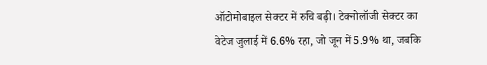ऑटोमोबाइल सेक्टर में रुचि बढ़ी। टेक्नोलॉजी सेक्टर का वेटेज जुलाई में 6.6% रहा, जो जून में 5.9% था, जबकि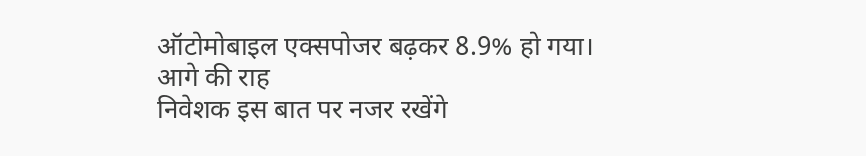ऑटोमोबाइल एक्सपोजर बढ़कर 8.9% हो गया।
आगे की राह
निवेशक इस बात पर नजर रखेंगे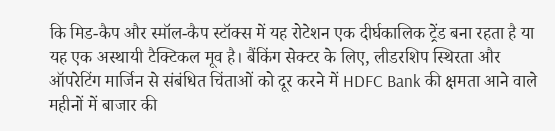कि मिड-कैप और स्मॉल-कैप स्टॉक्स में यह रोटेशन एक दीर्घकालिक ट्रेंड बना रहता है या यह एक अस्थायी टैक्टिकल मूव है। बैंकिंग सेक्टर के लिए, लीडरशिप स्थिरता और ऑपरेटिंग मार्जिन से संबंधित चिंताओं को दूर करने में HDFC Bank की क्षमता आने वाले महीनों में बाजार की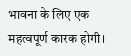भावना के लिए एक महत्वपूर्ण कारक होगी।